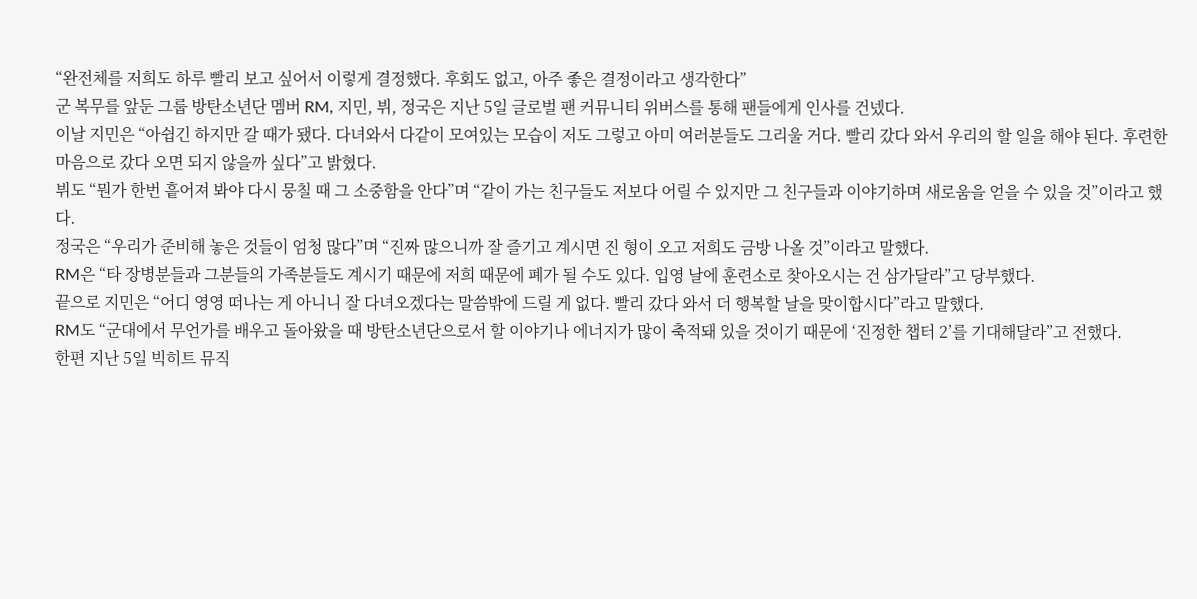“완전체를 저희도 하루 빨리 보고 싶어서 이렇게 결정했다. 후회도 없고, 아주 좋은 결정이라고 생각한다”
군 복무를 앞둔 그룹 방탄소년단 멤버 RM, 지민, 뷔, 정국은 지난 5일 글로벌 팬 커뮤니티 위버스를 통해 팬들에게 인사를 건넸다.
이날 지민은 “아쉽긴 하지만 갈 때가 됐다. 다녀와서 다같이 모여있는 모습이 저도 그렇고 아미 여러분들도 그리울 거다. 빨리 갔다 와서 우리의 할 일을 해야 된다. 후련한 마음으로 갔다 오면 되지 않을까 싶다”고 밝혔다.
뷔도 “뭔가 한번 흩어져 봐야 다시 뭉칠 때 그 소중함을 안다”며 “같이 가는 친구들도 저보다 어릴 수 있지만 그 친구들과 이야기하며 새로움을 얻을 수 있을 것”이라고 했다.
정국은 “우리가 준비해 놓은 것들이 엄청 많다”며 “진짜 많으니까 잘 즐기고 계시면 진 형이 오고 저희도 금방 나올 것”이라고 말했다.
RM은 “타 장병분들과 그분들의 가족분들도 계시기 때문에 저희 때문에 폐가 될 수도 있다. 입영 날에 훈련소로 찾아오시는 건 삼가달라”고 당부했다.
끝으로 지민은 “어디 영영 떠나는 게 아니니 잘 다녀오겠다는 말씀밖에 드릴 게 없다. 빨리 갔다 와서 더 행복할 날을 맞이합시다”라고 말했다.
RM도 “군대에서 무언가를 배우고 돌아왔을 때 방탄소년단으로서 할 이야기나 에너지가 많이 축적돼 있을 것이기 때문에 ‘진정한 챕터 2’를 기대해달라”고 전했다.
한편 지난 5일 빅히트 뮤직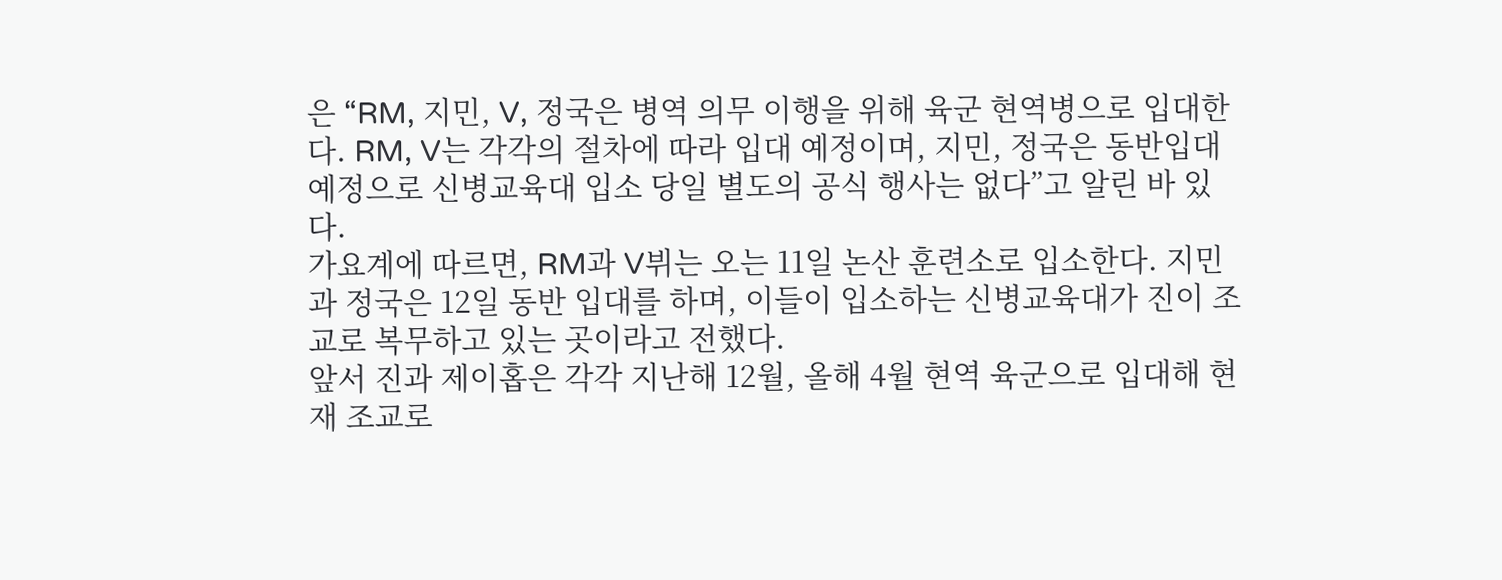은 “RM, 지민, V, 정국은 병역 의무 이행을 위해 육군 현역병으로 입대한다. RM, V는 각각의 절차에 따라 입대 예정이며, 지민, 정국은 동반입대 예정으로 신병교육대 입소 당일 별도의 공식 행사는 없다”고 알린 바 있다.
가요계에 따르면, RM과 V뷔는 오는 11일 논산 훈련소로 입소한다. 지민과 정국은 12일 동반 입대를 하며, 이들이 입소하는 신병교육대가 진이 조교로 복무하고 있는 곳이라고 전했다.
앞서 진과 제이홉은 각각 지난해 12월, 올해 4월 현역 육군으로 입대해 현재 조교로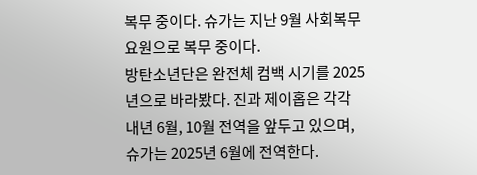복무 중이다. 슈가는 지난 9월 사회복무요원으로 복무 중이다.
방탄소년단은 완전체 컴백 시기를 2025년으로 바라봤다. 진과 제이홉은 각각 내년 6월, 10월 전역을 앞두고 있으며, 슈가는 2025년 6월에 전역한다.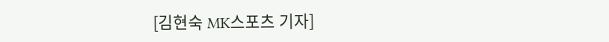[김현숙 MK스포츠 기자]